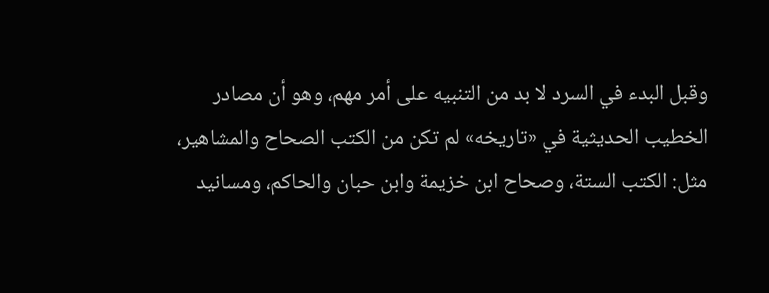وقبل البدء في السرد لا بد من التنبيه على أمر مهم، وهو أن مصادر الخطيب الحديثية في «تاريخه» لم تكن من الكتب الصحاح والمشاهير، مثل: الكتب الستة، وصحاح ابن خزيمة وابن حبان والحاكم، ومسانيد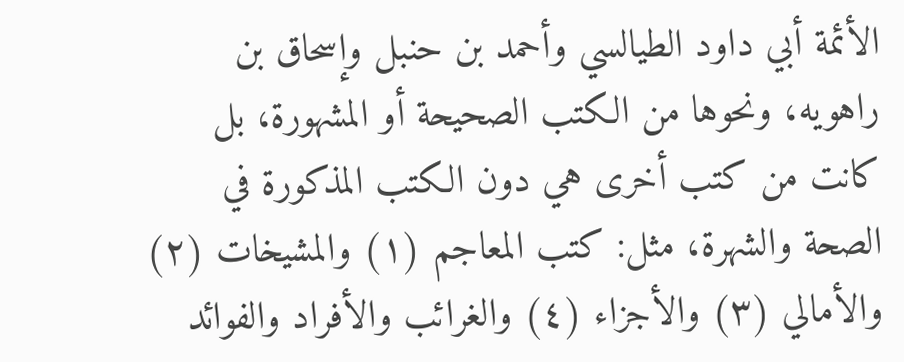الأئمة أبي داود الطيالسي وأحمد بن حنبل وإسحاق بن راهويه، ونحوها من الكتب الصحيحة أو المشهورة، بل كانت من كتب أخرى هي دون الكتب المذكورة في الصحة والشهرة، مثل: كتب المعاجم (١) والمشيخات (٢) والأمالي (٣) والأجزاء (٤) والغرائب والأفراد والفوائد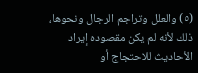(٥) والعلل وتراجم الرجال ونحوها، ذلك لأنه لم يكن مقصوده إيراد الأحاديث للاحتجاج أو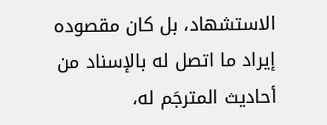الاستشهاد، بل كان مقصوده إيراد ما اتصل له بالإسناد من أحاديث المترجَم له،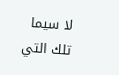لا سيما تلك التي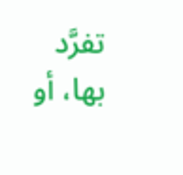تفرَّد بها، أو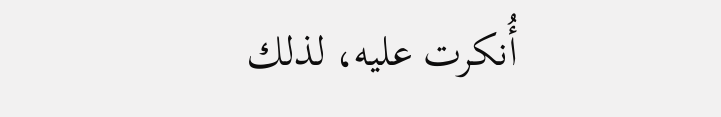أُنكرت عليه، لذلك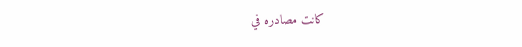كانت مصادره في